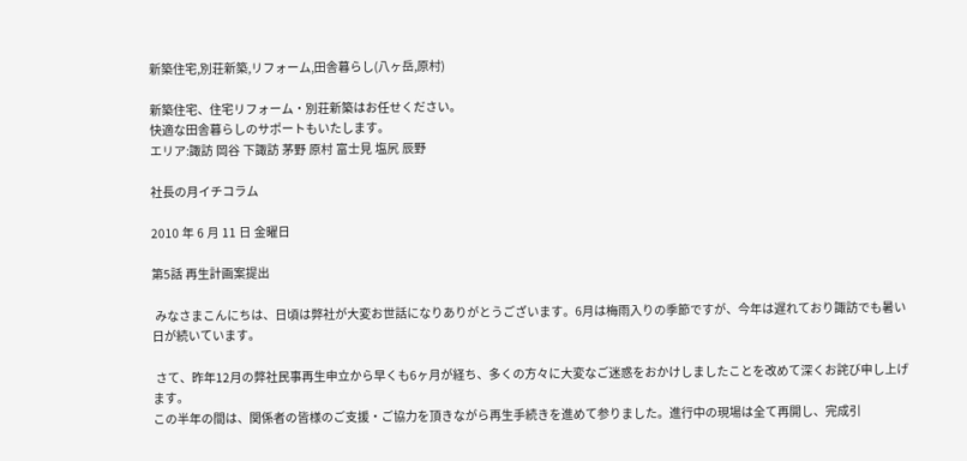新築住宅,別荘新築,リフォーム,田舎暮らし(八ヶ岳,原村)

新築住宅、住宅リフォーム・別荘新築はお任せください。
快適な田舎暮らしのサポートもいたします。
エリア:諏訪 岡谷 下諏訪 茅野 原村 富士見 塩尻 辰野

社長の月イチコラム

2010 年 6 月 11 日 金曜日

第5話 再生計画案提出

 みなさまこんにちは、日頃は弊社が大変お世話になりありがとうございます。6月は梅雨入りの季節ですが、今年は遅れており諏訪でも暑い日が続いています。

 さて、昨年12月の弊社民事再生申立から早くも6ヶ月が経ち、多くの方々に大変なご迷惑をおかけしましたことを改めて深くお詫び申し上げます。
この半年の間は、関係者の皆様のご支援・ご協力を頂きながら再生手続きを進めて参りました。進行中の現場は全て再開し、完成引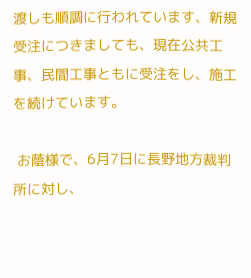渡しも順調に行われています、新規受注につきましても、現在公共工事、民間工事ともに受注をし、施工を続けています。

 お蔭様で、6月7日に長野地方裁判所に対し、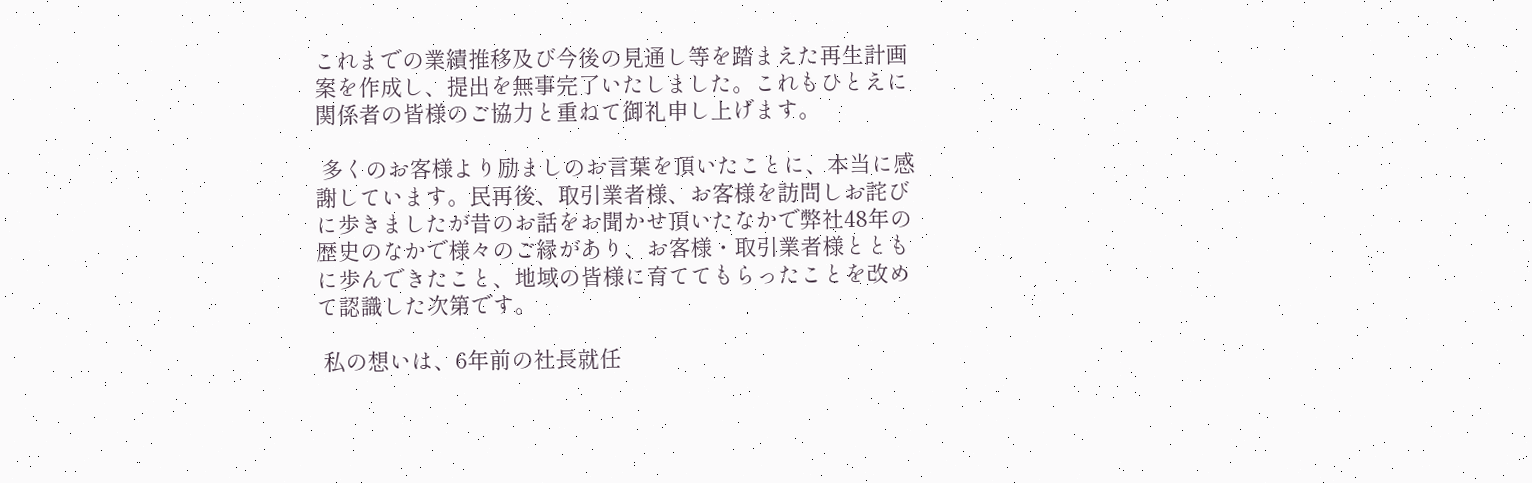これまでの業績推移及び今後の見通し等を踏まえた再生計画案を作成し、提出を無事完了いたしました。これもひとえに関係者の皆様のご協力と重ねて御礼申し上げます。

 多くのお客様より励ましのお言葉を頂いたことに、本当に感謝しています。民再後、取引業者様、お客様を訪問しお詫びに歩きましたが昔のお話をお聞かせ頂いたなかで弊社48年の歴史のなかで様々のご縁があり、お客様・取引業者様とともに歩んできたこと、地域の皆様に育ててもらったことを改めて認識した次第です。

 私の想いは、6年前の社長就任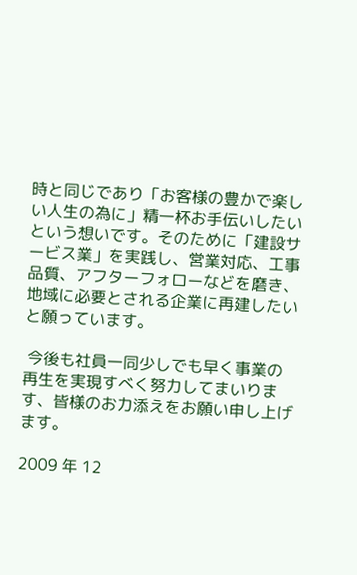時と同じであり「お客様の豊かで楽しい人生の為に」精一杯お手伝いしたいという想いです。そのために「建設サービス業」を実践し、営業対応、工事品質、アフターフォローなどを磨き、地域に必要とされる企業に再建したいと願っています。

 今後も社員一同少しでも早く事業の再生を実現すべく努力してまいります、皆様のお力添えをお願い申し上げます。

2009 年 12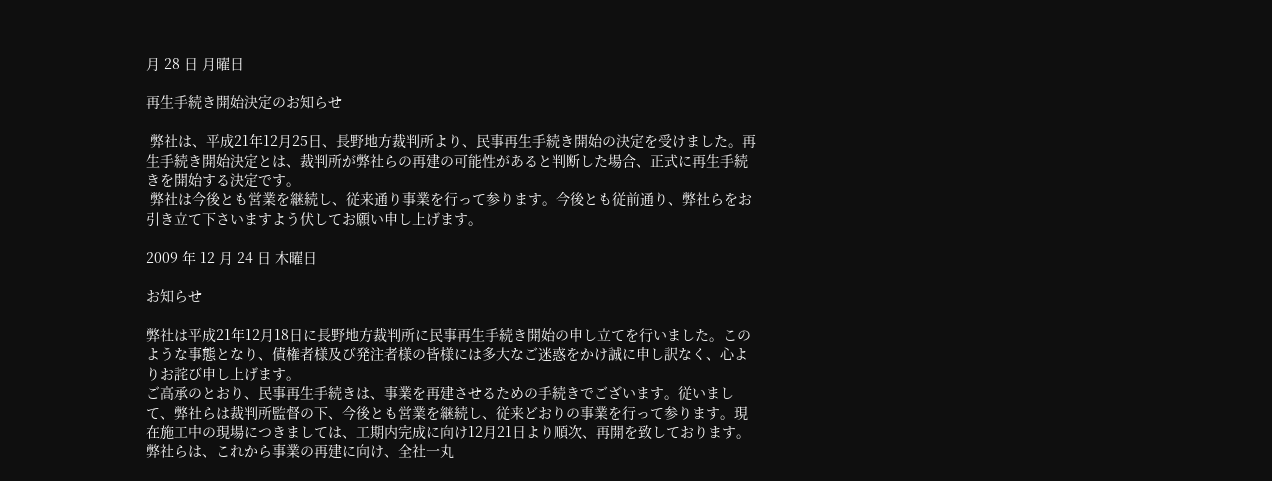月 28 日 月曜日

再生手続き開始決定のお知らせ

 弊社は、平成21年12月25日、長野地方裁判所より、民事再生手続き開始の決定を受けました。再生手続き開始決定とは、裁判所が弊社らの再建の可能性があると判断した場合、正式に再生手続きを開始する決定です。
 弊社は今後とも営業を継続し、従来通り事業を行って参ります。今後とも従前通り、弊社らをお引き立て下さいますよう伏してお願い申し上げます。

2009 年 12 月 24 日 木曜日

お知らせ

弊社は平成21年12月18日に長野地方裁判所に民事再生手続き開始の申し立てを行いました。このような事態となり、債権者様及び発注者様の皆様には多大なご迷惑をかけ誠に申し訳なく、心よりお詫び申し上げます。
ご高承のとおり、民事再生手続きは、事業を再建させるための手続きでございます。従いまして、弊社らは裁判所監督の下、今後とも営業を継続し、従来どおりの事業を行って参ります。現在施工中の現場につきましては、工期内完成に向け12月21日より順次、再開を致しております。
弊社らは、これから事業の再建に向け、全社一丸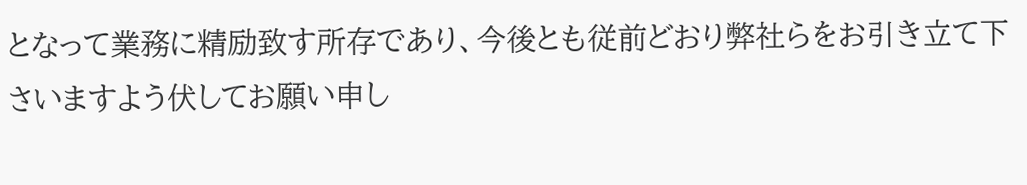となって業務に精励致す所存であり、今後とも従前どおり弊社らをお引き立て下さいますよう伏してお願い申し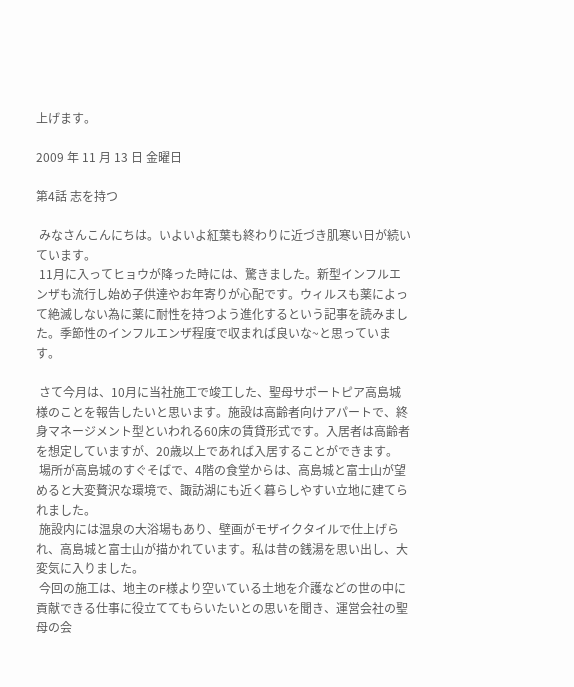上げます。

2009 年 11 月 13 日 金曜日

第4話 志を持つ

 みなさんこんにちは。いよいよ紅葉も終わりに近づき肌寒い日が続いています。
 11月に入ってヒョウが降った時には、驚きました。新型インフルエンザも流行し始め子供達やお年寄りが心配です。ウィルスも薬によって絶滅しない為に薬に耐性を持つよう進化するという記事を読みました。季節性のインフルエンザ程度で収まれば良いな~と思っています。

 さて今月は、10月に当社施工で竣工した、聖母サポートピア高島城様のことを報告したいと思います。施設は高齢者向けアパートで、終身マネージメント型といわれる60床の賃貸形式です。入居者は高齢者を想定していますが、20歳以上であれば入居することができます。
 場所が高島城のすぐそばで、4階の食堂からは、高島城と富士山が望めると大変贅沢な環境で、諏訪湖にも近く暮らしやすい立地に建てられました。
 施設内には温泉の大浴場もあり、壁画がモザイクタイルで仕上げられ、高島城と富士山が描かれています。私は昔の銭湯を思い出し、大変気に入りました。
 今回の施工は、地主のF様より空いている土地を介護などの世の中に貢献できる仕事に役立ててもらいたいとの思いを聞き、運営会社の聖母の会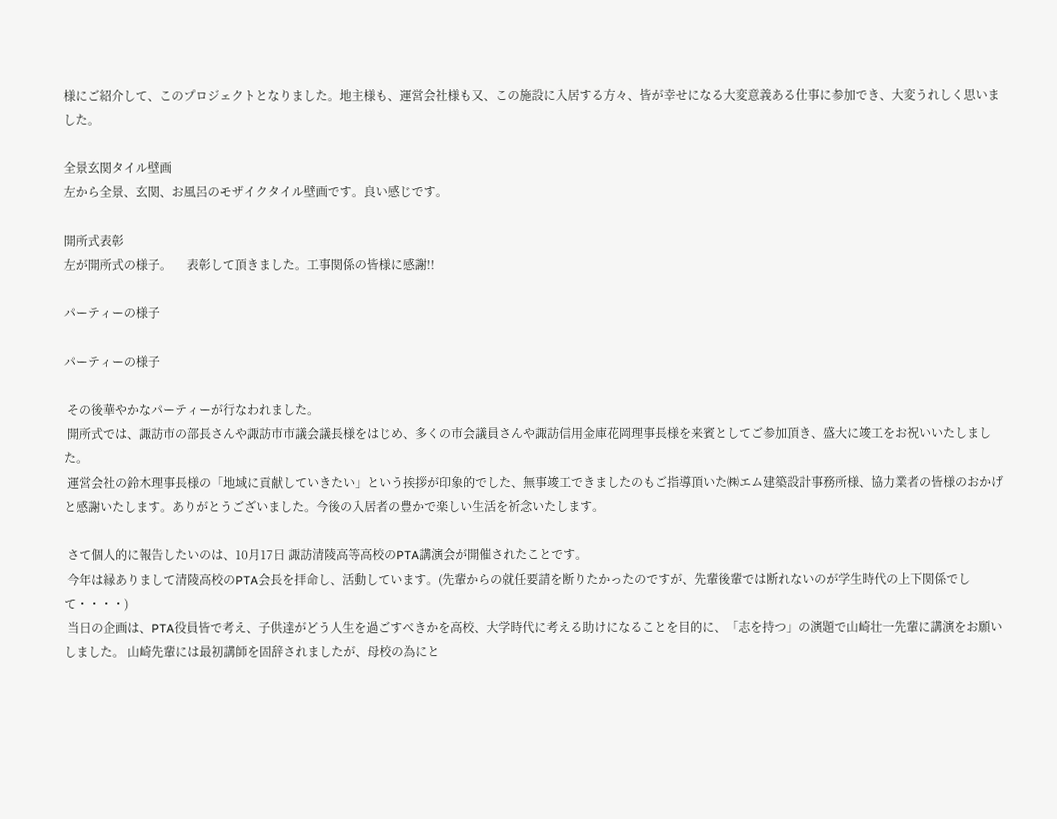様にご紹介して、このプロジェクトとなりました。地主様も、運営会社様も又、この施設に入居する方々、皆が幸せになる大変意義ある仕事に参加でき、大変うれしく思いました。

全景玄関タイル壁画
左から全景、玄関、お風呂のモザイクタイル壁画です。良い感じです。

開所式表彰
左が開所式の様子。     表彰して頂きました。工事関係の皆様に感謝!!

パーティーの様子

パーティーの様子

 その後華やかなパーティーが行なわれました。
 開所式では、諏訪市の部長さんや諏訪市市議会議長様をはじめ、多くの市会議員さんや諏訪信用金庫花岡理事長様を来賓としてご参加頂き、盛大に竣工をお祝いいたしました。
 運営会社の鈴木理事長様の「地域に貢献していきたい」という挨拶が印象的でした、無事竣工できましたのもご指導頂いた㈱エム建築設計事務所様、協力業者の皆様のおかげと感謝いたします。ありがとうございました。今後の入居者の豊かで楽しい生活を祈念いたします。

 さて個人的に報告したいのは、10月17日 諏訪清陵高等高校のPTA講演会が開催されたことです。
 今年は縁ありまして清陵高校のPTA会長を拝命し、活動しています。(先輩からの就任要請を断りたかったのですが、先輩後輩では断れないのが学生時代の上下関係でして・・・・)
 当日の企画は、PTA役員皆で考え、子供達がどう人生を過ごすべきかを高校、大学時代に考える助けになることを目的に、「志を持つ」の演題で山崎壮一先輩に講演をお願いしました。 山崎先輩には最初講師を固辞されましたが、母校の為にと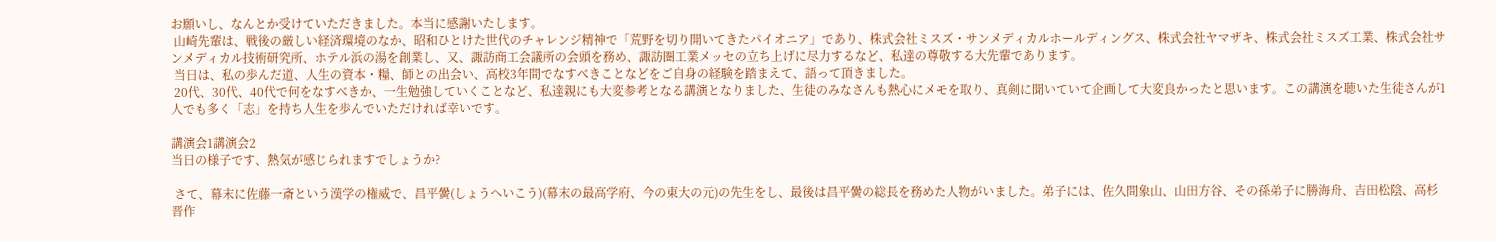お願いし、なんとか受けていただきました。本当に感謝いたします。
 山崎先輩は、戦後の厳しい経済環境のなか、昭和ひとけた世代のチャレンジ精神で「荒野を切り開いてきたパイオニア」であり、株式会社ミスズ・サンメディカルホールディングス、株式会社ヤマザキ、株式会社ミスズ工業、株式会社サンメディカル技術研究所、ホテル浜の湯を創業し、又、諏訪商工会議所の会頭を務め、諏訪圏工業メッセの立ち上げに尽力するなど、私達の尊敬する大先輩であります。
 当日は、私の歩んだ道、人生の資本・糧、師との出会い、高校3年間でなすべきことなどをご自身の経験を踏まえて、語って頂きました。
 20代、30代、40代で何をなすべきか、一生勉強していくことなど、私達親にも大変参考となる講演となりました、生徒のみなさんも熱心にメモを取り、真剣に聞いていて企画して大変良かったと思います。この講演を聴いた生徒さんが1人でも多く「志」を持ち人生を歩んでいただければ幸いです。

講演会1講演会2
当日の様子です、熱気が感じられますでしょうか?

 さて、幕末に佐藤一斎という漢学の権威で、昌平黌(しょうへいこう)(幕末の最高学府、今の東大の元)の先生をし、最後は昌平黌の総長を務めた人物がいました。弟子には、佐久間象山、山田方谷、その孫弟子に勝海舟、吉田松陰、高杉晋作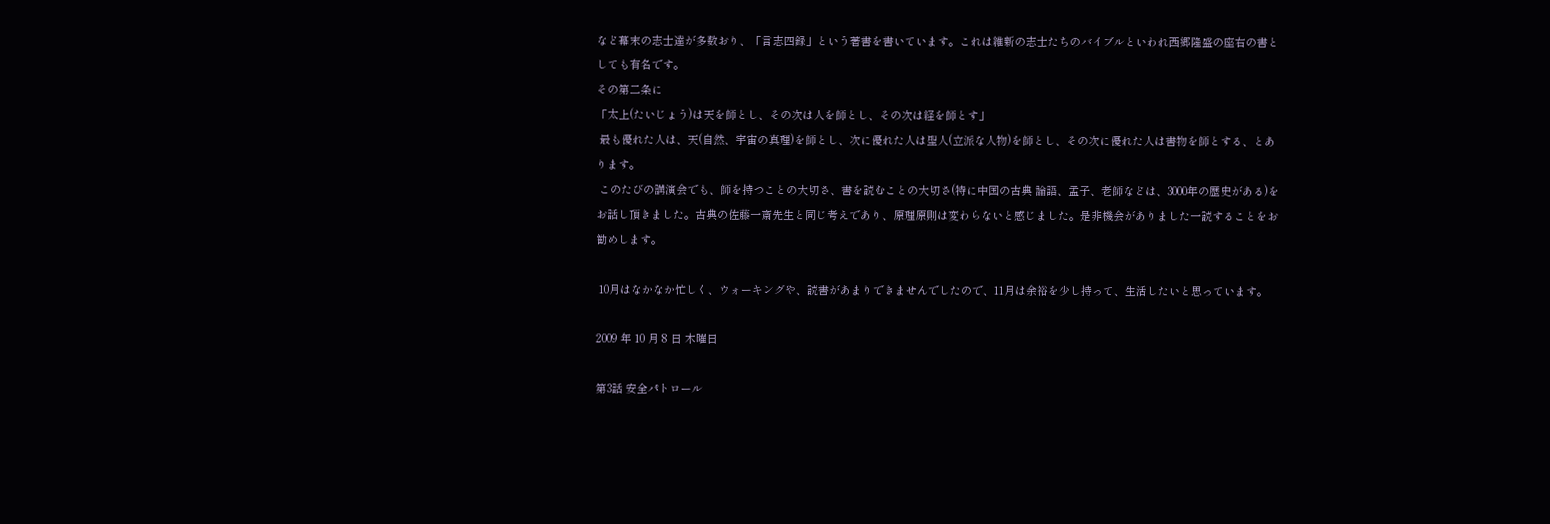など幕末の志士達が多数おり、「言志四録」という著書を書いています。これは維新の志士たちのバイブルといわれ西郷隆盛の座右の書としても有名です。
その第二条に
「太上(たいじょう)は天を師とし、その次は人を師とし、その次は経を師とす」
 最も優れた人は、天(自然、宇宙の真理)を師とし、次に優れた人は聖人(立派な人物)を師とし、その次に優れた人は書物を師とする、とあります。
 このたびの講演会でも、師を持つことの大切さ、書を読むことの大切さ(特に中国の古典 論語、孟子、老師などは、3000年の歴史がある)をお話し頂きました。古典の佐藤一斎先生と同じ考えであり、原理原則は変わらないと感じました。是非機会がありました一読することをお勧めします。

 10月はなかなか忙しく、ウォーキングや、読書があまりできませんでしたので、11月は余裕を少し持って、生活したいと思っています。

2009 年 10 月 8 日 木曜日

第3話 安全パトロール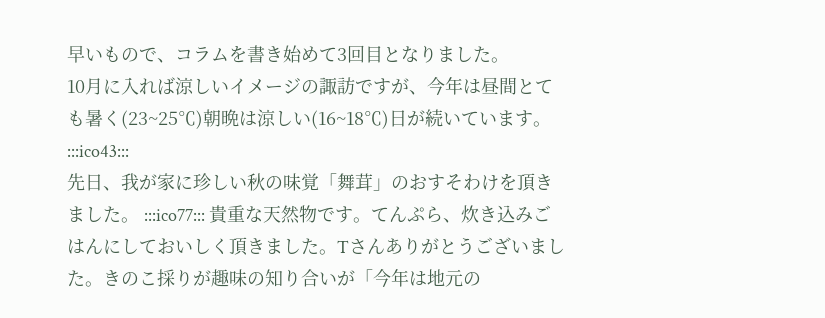早いもので、コラムを書き始めて3回目となりました。
10月に入れば涼しいイメージの諏訪ですが、今年は昼間とても暑く(23~25℃)朝晩は涼しい(16~18℃)日が続いています。 :::ico43:::
先日、我が家に珍しい秋の味覚「舞茸」のおすそわけを頂きました。 :::ico77::: 貴重な天然物です。てんぷら、炊き込みごはんにしておいしく頂きました。Tさんありがとうございました。きのこ採りが趣味の知り合いが「今年は地元の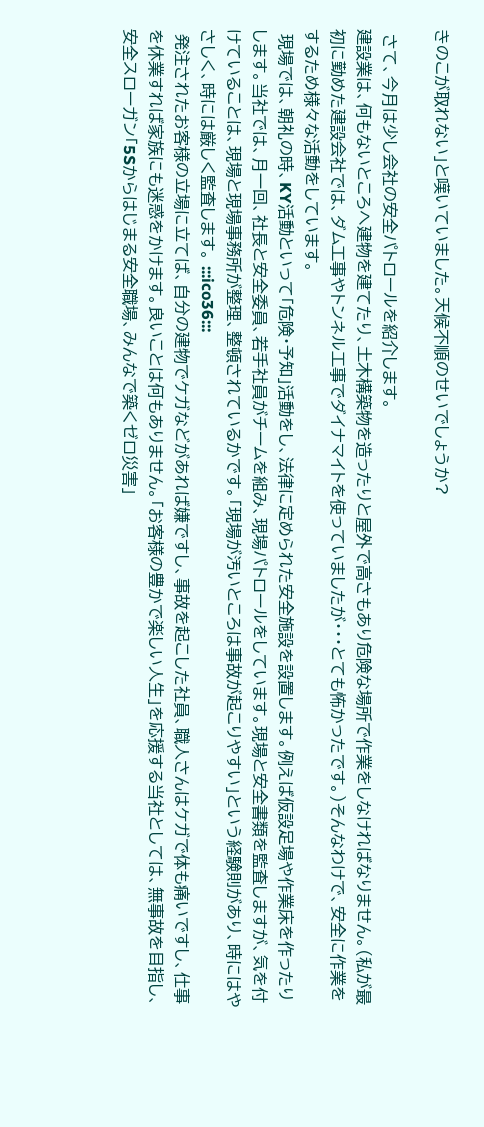きのこが取れない」と嘆いていました。天候不順のせいでしょうか?

 さて、今月は少し会社の安全パトロールを紹介します。
建設業は、何もないところへ建物を建てたり、土木構築物を造ったりと屋外で高さもあり危険な場所で作業をしなければなりません。(私が最初に勤めた建設会社では、ダム工事やトンネル工事でダイナマイトを使っていましたが・・・とても怖かったです。)そんなわけで、安全に作業をするため様々な活動をしています。
 現場では、朝礼の時、KY活動といって「危険・予知」活動をし、法律に定められた安全施設を設置します。例えば仮設足場や作業床を作ったりします。当社では、月一回、社長と安全委員、若手社員がチームを組み、現場パトロールをしています。現場と安全書類を監査しますが、気を付けていることは、現場と現場事務所が整理、整頓されているかです。「現場が汚いところは事故が起こりやすい」という経験則があり、時にはやさしく、時には厳しく監査します。 :::ico36:::
 発注されたお客様の立場に立てば、自分の建物でケガなどがあれば嫌ですし、事故を起こした社員、職人さんはケガで体も痛いですし、仕事を休業すれば家族にも迷惑をかけます。良いことは何もありません。「お客様の豊かで楽しい人生」を応援する当社としては、無事故を目指し、安全スローガン「5Sからはじまる安全職場、みんなで築くゼロ災害」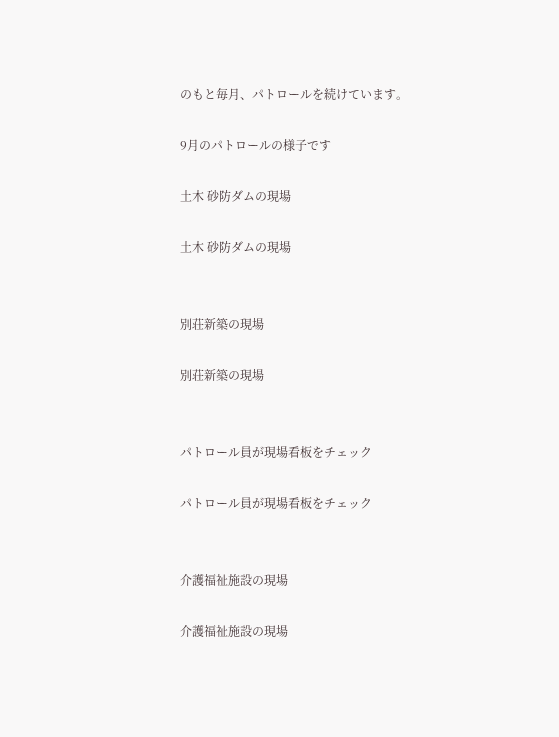のもと毎月、パトロールを続けています。

9月のパトロールの様子です

土木 砂防ダムの現場

土木 砂防ダムの現場


別荘新築の現場

別荘新築の現場


パトロール員が現場看板をチェック

パトロール員が現場看板をチェック


介護福祉施設の現場

介護福祉施設の現場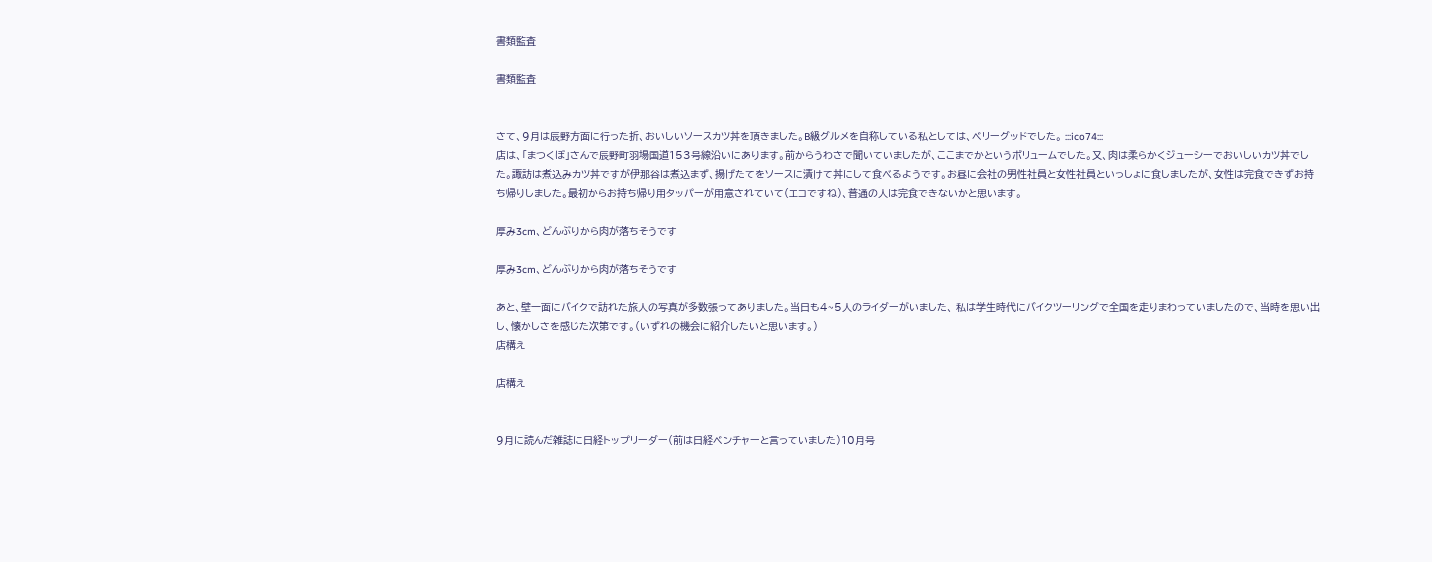書類監査

書類監査


さて、9月は辰野方面に行った折、おいしいソースカツ丼を頂きました。B級グルメを自称している私としては、ベリーグッドでした。 :::ico74:::
店は、「まつくぼ」さんで辰野町羽場国道153号線沿いにあります。前からうわさで聞いていましたが、ここまでかというボリュームでした。又、肉は柔らかくジューシーでおいしいカツ丼でした。諏訪は煮込みカツ丼ですが伊那谷は煮込まず、揚げたてをソースに漬けて丼にして食べるようです。お昼に会社の男性社員と女性社員といっしょに食しましたが、女性は完食できずお持ち帰りしました。最初からお持ち帰り用タッパーが用意されていて(エコですね)、普通の人は完食できないかと思います。

厚み3cm、どんぶりから肉が落ちそうです

厚み3cm、どんぶりから肉が落ちそうです

あと、壁一面にバイクで訪れた旅人の写真が多数張ってありました。当日も4~5人のライダーがいました、 私は学生時代にバイクツーリングで全国を走りまわっていましたので、当時を思い出し、懐かしさを感じた次第です。(いずれの機会に紹介したいと思います。)
店構え

店構え


9月に読んだ雑誌に日経トップリーダー(前は日経ベンチャーと言っていました)10月号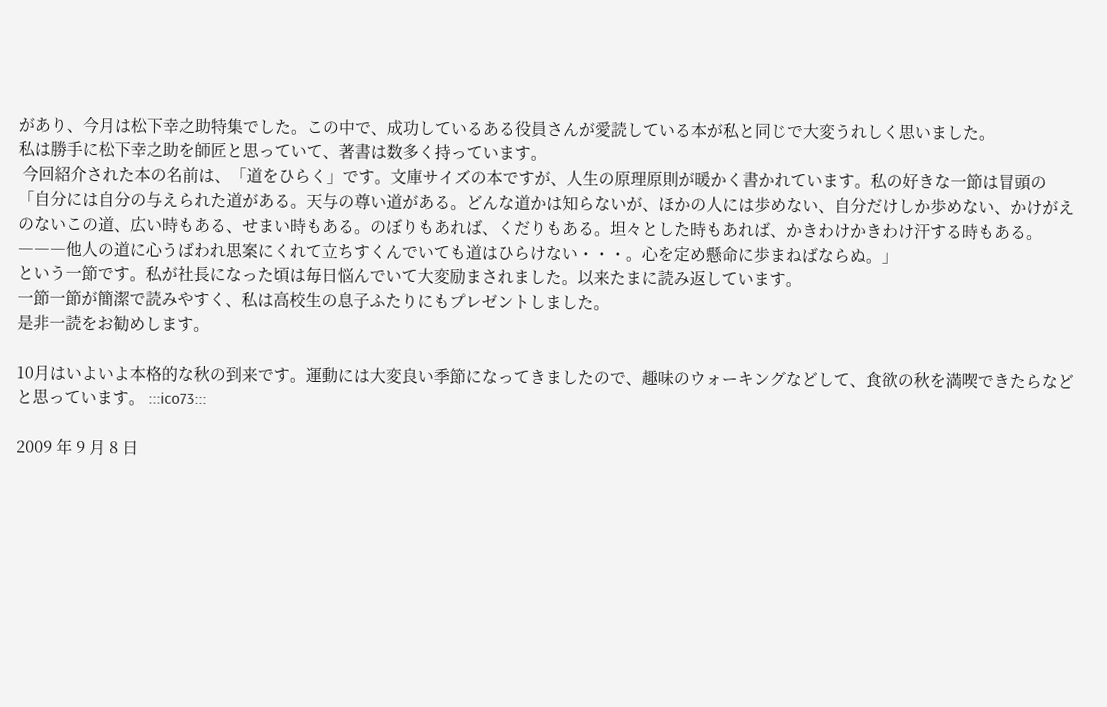があり、今月は松下幸之助特集でした。この中で、成功しているある役員さんが愛読している本が私と同じで大変うれしく思いました。
私は勝手に松下幸之助を師匠と思っていて、著書は数多く持っています。
 今回紹介された本の名前は、「道をひらく」です。文庫サイズの本ですが、人生の原理原則が暖かく書かれています。私の好きな一節は冒頭の
「自分には自分の与えられた道がある。天与の尊い道がある。どんな道かは知らないが、ほかの人には歩めない、自分だけしか歩めない、かけがえのないこの道、広い時もある、せまい時もある。のぼりもあれば、くだりもある。坦々とした時もあれば、かきわけかきわけ汗する時もある。―――他人の道に心うばわれ思案にくれて立ちすくんでいても道はひらけない・・・。心を定め懸命に歩まねばならぬ。」
という一節です。私が社長になった頃は毎日悩んでいて大変励まされました。以来たまに読み返しています。
一節一節が簡潔で読みやすく、私は高校生の息子ふたりにもプレゼントしました。
是非一読をお勧めします。

10月はいよいよ本格的な秋の到来です。運動には大変良い季節になってきましたので、趣味のウォーキングなどして、食欲の秋を満喫できたらなどと思っています。 :::ico73:::

2009 年 9 月 8 日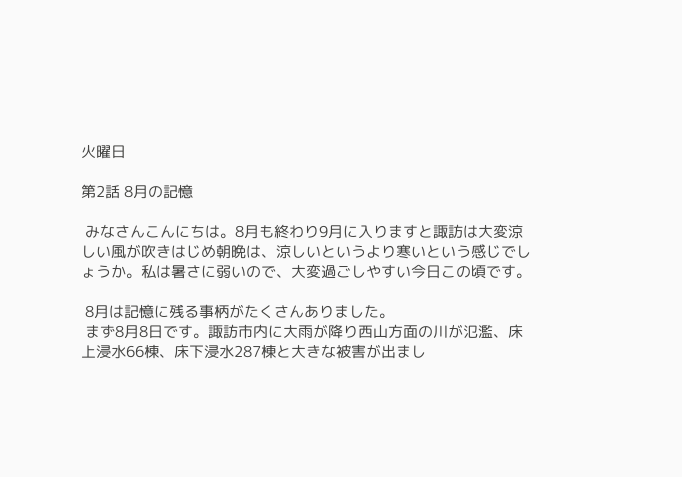火曜日

第2話 8月の記憶

 みなさんこんにちは。8月も終わり9月に入りますと諏訪は大変涼しい風が吹きはじめ朝晩は、涼しいというより寒いという感じでしょうか。私は暑さに弱いので、大変過ごしやすい今日この頃です。

 8月は記憶に残る事柄がたくさんありました。
 まず8月8日です。諏訪市内に大雨が降り西山方面の川が氾濫、床上浸水66棟、床下浸水287棟と大きな被害が出まし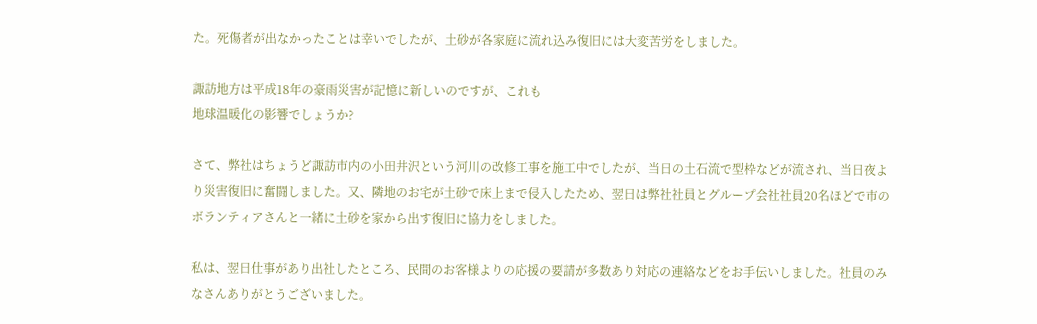た。死傷者が出なかったことは幸いでしたが、土砂が各家庭に流れ込み復旧には大変苦労をしました。

諏訪地方は平成18年の豪雨災害が記憶に新しいのですが、これも
地球温暖化の影響でしょうか?

さて、弊社はちょうど諏訪市内の小田井沢という河川の改修工事を施工中でしたが、当日の土石流で型枠などが流され、当日夜より災害復旧に奮闘しました。又、隣地のお宅が土砂で床上まで侵入したため、翌日は弊社社員とグループ会社社員20名ほどで市のボランティアさんと一緒に土砂を家から出す復旧に協力をしました。

私は、翌日仕事があり出社したところ、民間のお客様よりの応援の要請が多数あり対応の連絡などをお手伝いしました。社員のみなさんありがとうございました。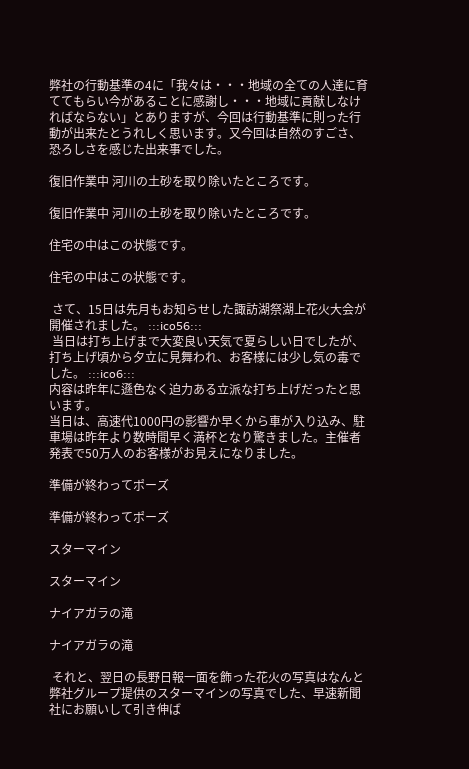弊社の行動基準の4に「我々は・・・地域の全ての人達に育ててもらい今があることに感謝し・・・地域に貢献しなければならない」とありますが、今回は行動基準に則った行動が出来たとうれしく思います。又今回は自然のすごさ、恐ろしさを感じた出来事でした。

復旧作業中 河川の土砂を取り除いたところです。

復旧作業中 河川の土砂を取り除いたところです。

住宅の中はこの状態です。

住宅の中はこの状態です。

 さて、15日は先月もお知らせした諏訪湖祭湖上花火大会が開催されました。 :::ico56:::
 当日は打ち上げまで大変良い天気で夏らしい日でしたが、打ち上げ頃から夕立に見舞われ、お客様には少し気の毒でした。 :::ico6:::
内容は昨年に遜色なく迫力ある立派な打ち上げだったと思います。
当日は、高速代1000円の影響か早くから車が入り込み、駐車場は昨年より数時間早く満杯となり驚きました。主催者発表で50万人のお客様がお見えになりました。

準備が終わってポーズ

準備が終わってポーズ

スターマイン

スターマイン

ナイアガラの滝

ナイアガラの滝

 それと、翌日の長野日報一面を飾った花火の写真はなんと弊社グループ提供のスターマインの写真でした、早速新聞社にお願いして引き伸ば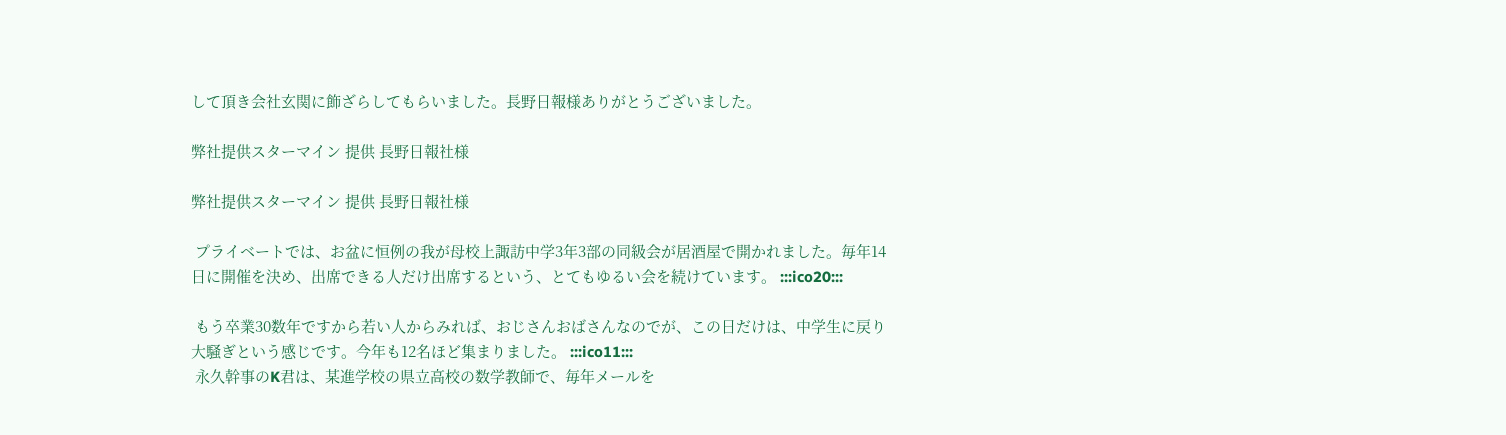して頂き会社玄関に飾ざらしてもらいました。長野日報様ありがとうございました。

弊社提供スターマイン 提供 長野日報社様

弊社提供スターマイン 提供 長野日報社様

 プライベートでは、お盆に恒例の我が母校上諏訪中学3年3部の同級会が居酒屋で開かれました。毎年14日に開催を決め、出席できる人だけ出席するという、とてもゆるい会を続けています。 :::ico20:::

 もう卒業30数年ですから若い人からみれば、おじさんおばさんなのでが、この日だけは、中学生に戻り大騒ぎという感じです。今年も12名ほど集まりました。 :::ico11:::
 永久幹事のK君は、某進学校の県立高校の数学教師で、毎年メールを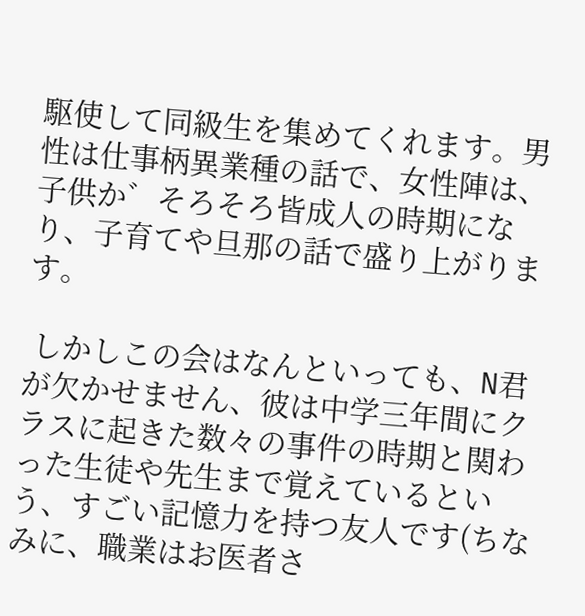駆使して同級生を集めてくれます。男性は仕事柄異業種の話で、女性陣は、子供か゛そろそろ皆成人の時期になり、子育てや旦那の話で盛り上がります。

 しかしこの会はなんといっても、N君が欠かせません、彼は中学三年間にクラスに起きた数々の事件の時期と関わった生徒や先生まで覚えているという、すごい記憶力を持つ友人です(ちなみに、職業はお医者さ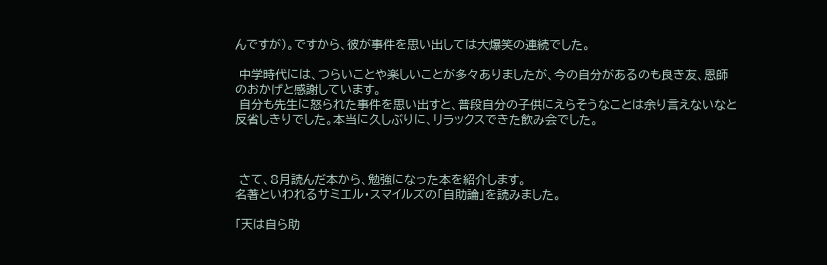んですが)。ですから、彼が事件を思い出しては大爆笑の連続でした。

 中学時代には、つらいことや楽しいことが多々ありましたが、今の自分があるのも良き友、恩師のおかげと感謝しています。
 自分も先生に怒られた事件を思い出すと、普段自分の子供にえらそうなことは余り言えないなと反省しきりでした。本当に久しぶりに、リラックスできた飲み会でした。



 さて、8月読んだ本から、勉強になった本を紹介します。
名著といわれるサミエル・スマイルズの「自助論」を読みました。

「天は自ら助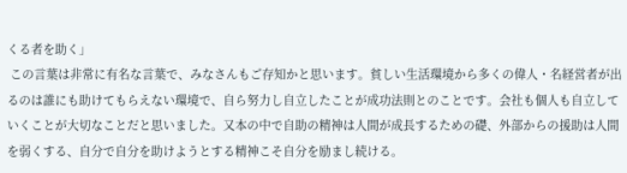くる者を助く」
 この言葉は非常に有名な言葉で、みなさんもご存知かと思います。貧しい生活環境から多くの偉人・名経営者が出るのは誰にも助けてもらえない環境で、自ら努力し自立したことが成功法則とのことです。会社も個人も自立していくことが大切なことだと思いました。又本の中で自助の精神は人間が成長するための礎、外部からの援助は人間を弱くする、自分で自分を助けようとする精神こそ自分を励まし続ける。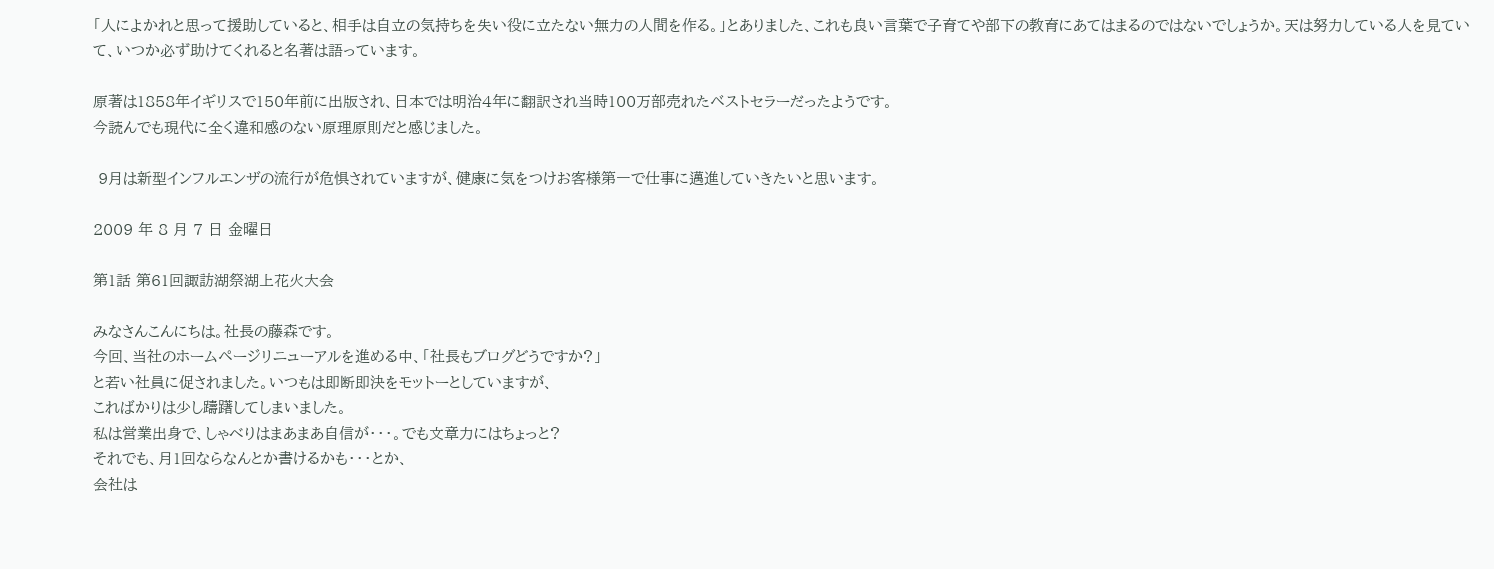「人によかれと思って援助していると、相手は自立の気持ちを失い役に立たない無力の人間を作る。」とありました、これも良い言葉で子育てや部下の教育にあてはまるのではないでしょうか。天は努力している人を見ていて、いつか必ず助けてくれると名著は語っています。

原著は1858年イギリスで150年前に出版され、日本では明治4年に翻訳され当時100万部売れたベストセラーだったようです。
今読んでも現代に全く違和感のない原理原則だと感じました。

 9月は新型インフルエンザの流行が危惧されていますが、健康に気をつけお客様第一で仕事に邁進していきたいと思います。

2009 年 8 月 7 日 金曜日

第1話 第61回諏訪湖祭湖上花火大会

みなさんこんにちは。社長の藤森です。
今回、当社のホームページリニューアルを進める中、「社長もブログどうですか?」
と若い社員に促されました。いつもは即断即決をモットーとしていますが、
こればかりは少し躊躇してしまいました。
私は営業出身で、しゃべりはまあまあ自信が・・・。でも文章力にはちょっと?
それでも、月1回ならなんとか書けるかも・・・とか、
会社は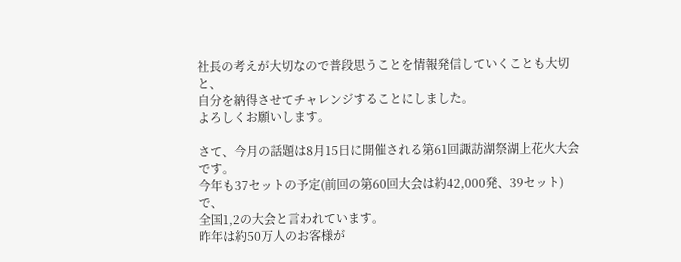社長の考えが大切なので普段思うことを情報発信していくことも大切と、
自分を納得させてチャレンジすることにしました。
よろしくお願いします。

さて、今月の話題は8月15日に開催される第61回諏訪湖祭湖上花火大会です。
今年も37セットの予定(前回の第60回大会は約42,000発、39セット)で、
全国1,2の大会と言われています。
昨年は約50万人のお客様が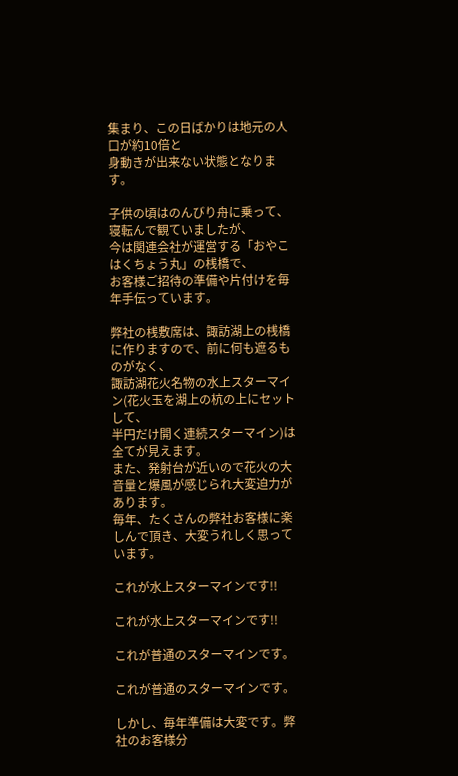集まり、この日ばかりは地元の人口が約10倍と
身動きが出来ない状態となります。

子供の頃はのんびり舟に乗って、寝転んで観ていましたが、
今は関連会社が運営する「おやこはくちょう丸」の桟橋で、
お客様ご招待の準備や片付けを毎年手伝っています。

弊社の桟敷席は、諏訪湖上の桟橋に作りますので、前に何も遮るものがなく、
諏訪湖花火名物の水上スターマイン(花火玉を湖上の杭の上にセットして、
半円だけ開く連続スターマイン)は全てが見えます。
また、発射台が近いので花火の大音量と爆風が感じられ大変迫力があります。
毎年、たくさんの弊社お客様に楽しんで頂き、大変うれしく思っています。

これが水上スターマインです!!

これが水上スターマインです!!

これが普通のスターマインです。

これが普通のスターマインです。

しかし、毎年準備は大変です。弊社のお客様分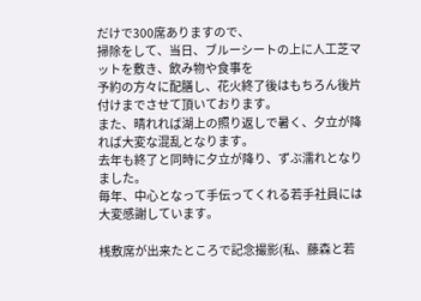だけで300席ありますので、
掃除をして、当日、ブルーシートの上に人工芝マットを敷き、飲み物や食事を
予約の方々に配膳し、花火終了後はもちろん後片付けまでさせて頂いております。
また、晴れれば湖上の照り返しで暑く、夕立が降れば大変な混乱となります。
去年も終了と同時に夕立が降り、ずぶ濡れとなりました。
毎年、中心となって手伝ってくれる若手社員には大変感謝しています。

桟敷席が出来たところで記念撮影(私、藤森と若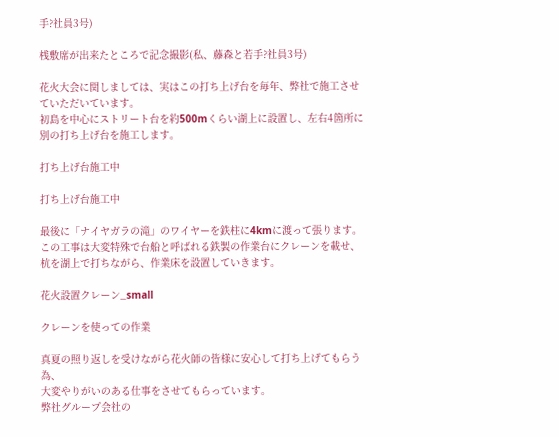手?社員3号)

桟敷席が出来たところで記念撮影(私、藤森と若手?社員3号)

花火大会に関しましては、実はこの打ち上げ台を毎年、弊社で施工させていただいています。
初島を中心にストリート台を約500mくらい湖上に設置し、左右4箇所に別の打ち上げ台を施工します。

打ち上げ台施工中

打ち上げ台施工中

最後に「ナイヤガラの滝」のワイヤーを鉄柱に4kmに渡って張ります。
この工事は大変特殊で台船と呼ばれる鉄製の作業台にクレーンを載せ、
杭を湖上で打ちながら、作業床を設置していきます。

花火設置クレーン_small

クレーンを使っての作業

真夏の照り返しを受けながら花火師の皆様に安心して打ち上げてもらう為、
大変やりがいのある仕事をさせてもらっています。
弊社グループ会社の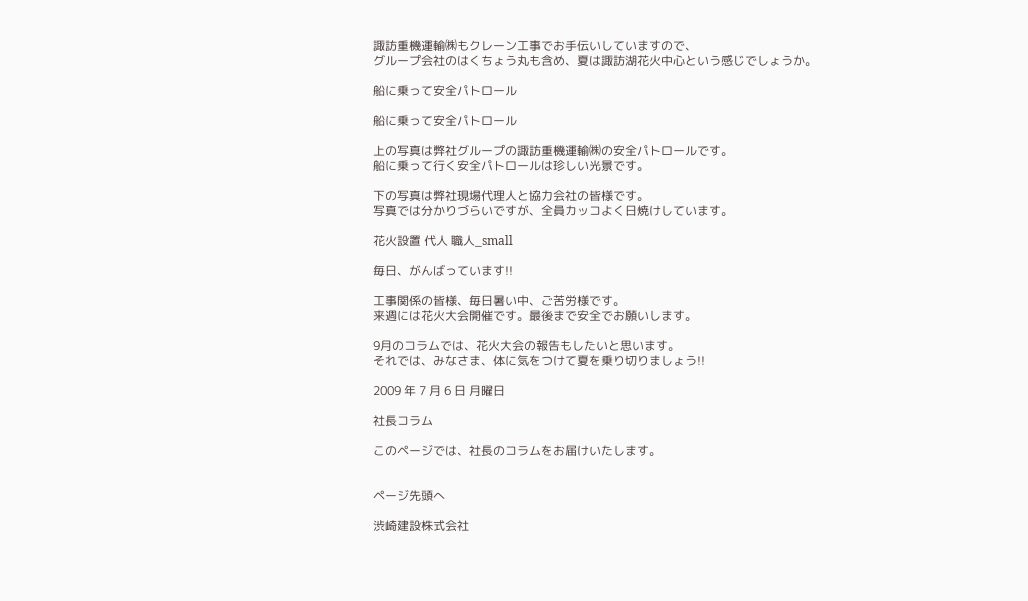諏訪重機運輸㈱もクレーン工事でお手伝いしていますので、
グループ会社のはくちょう丸も含め、夏は諏訪湖花火中心という感じでしょうか。

船に乗って安全パトロール

船に乗って安全パトロール

上の写真は弊社グループの諏訪重機運輸㈱の安全パトロールです。
船に乗って行く安全パトロールは珍しい光景です。

下の写真は弊社現場代理人と協力会社の皆様です。
写真では分かりづらいですが、全員カッコよく日焼けしています。

花火設置 代人 職人_small

毎日、がんばっています!!

工事関係の皆様、毎日暑い中、ご苦労様です。
来週には花火大会開催です。最後まで安全でお願いします。

9月のコラムでは、花火大会の報告もしたいと思います。
それでは、みなさま、体に気をつけて夏を乗り切りましょう!!

2009 年 7 月 6 日 月曜日

社長コラム

このページでは、社長のコラムをお届けいたします。


ページ先頭へ

渋崎建設株式会社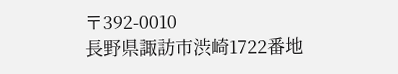〒392-0010
長野県諏訪市渋崎1722番地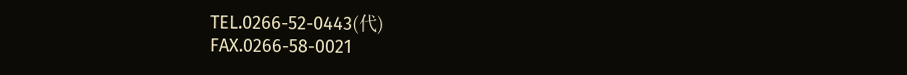TEL.0266-52-0443(代)
FAX.0266-58-0021